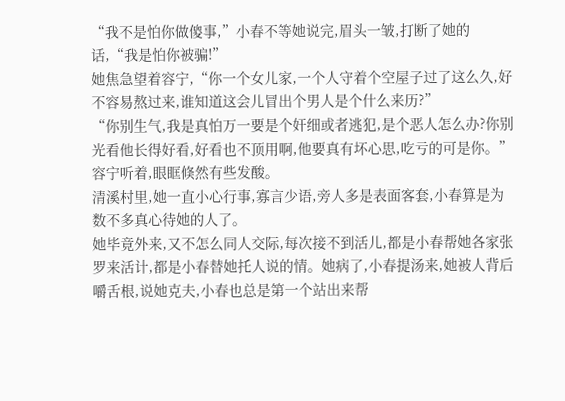“我不是怕你做傻事,”小春不等她说完,眉头一皱,打断了她的话,“我是怕你被骗!”
她焦急望着容宁,“你一个女儿家,一个人守着个空屋子过了这么久,好不容易熬过来,谁知道这会儿冒出个男人是个什么来历?”
“你别生气,我是真怕万一要是个奸细或者逃犯,是个恶人怎么办?你别光看他长得好看,好看也不顶用啊,他要真有坏心思,吃亏的可是你。”
容宁听着,眼眶倏然有些发酸。
清溪村里,她一直小心行事,寡言少语,旁人多是表面客套,小春算是为数不多真心待她的人了。
她毕竟外来,又不怎么同人交际,每次接不到活儿,都是小春帮她各家张罗来活计,都是小春替她托人说的情。她病了,小春提汤来,她被人背后嚼舌根,说她克夫,小春也总是第一个站出来帮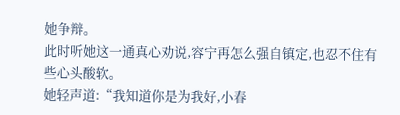她争辩。
此时听她这一通真心劝说,容宁再怎么强自镇定,也忍不住有些心头酸软。
她轻声道:“我知道你是为我好,小春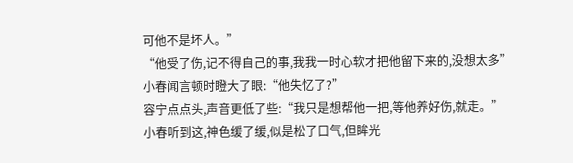可他不是坏人。”
“他受了伤,记不得自己的事,我我一时心软才把他留下来的,没想太多”
小春闻言顿时瞪大了眼:“他失忆了?”
容宁点点头,声音更低了些:“我只是想帮他一把,等他养好伤,就走。”
小春听到这,神色缓了缓,似是松了口气,但眸光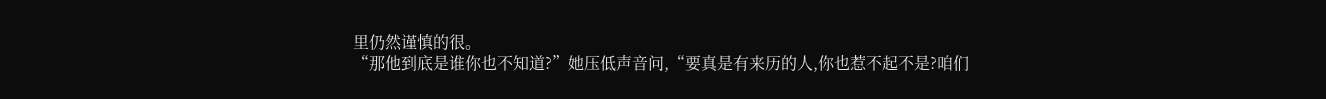里仍然谨慎的很。
“那他到底是谁你也不知道?”她压低声音问,“要真是有来历的人,你也惹不起不是?咱们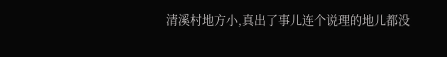清溪村地方小,真出了事儿连个说理的地儿都没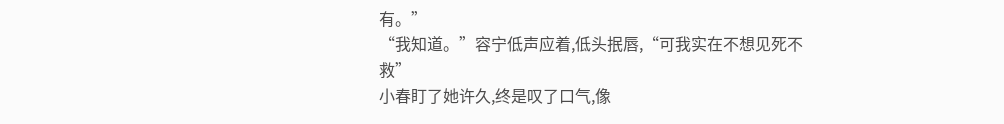有。”
“我知道。”容宁低声应着,低头抿唇,“可我实在不想见死不救”
小春盯了她许久,终是叹了口气,像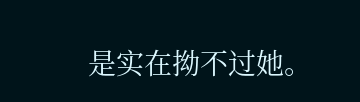是实在拗不过她。